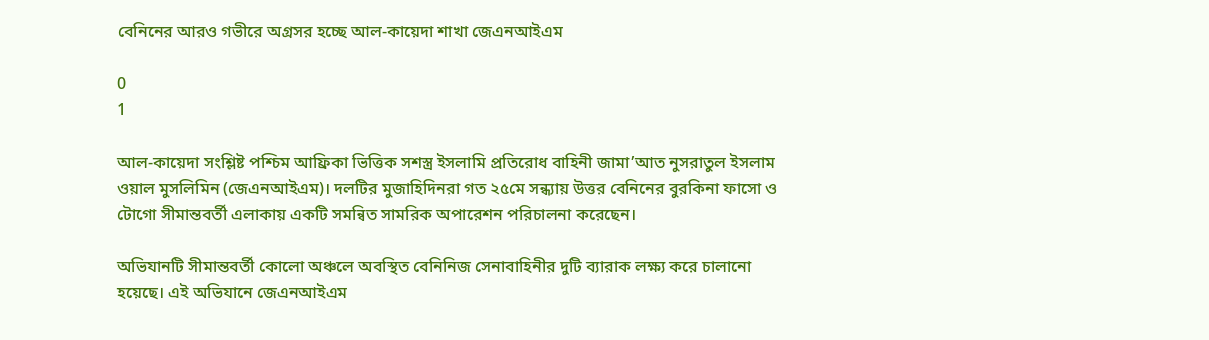বেনিনের আরও গভীরে অগ্রসর হচ্ছে আল-কায়েদা শাখা জেএনআইএম

0
1

আল-কায়েদা সংশ্লিষ্ট পশ্চিম আফ্রিকা ভিত্তিক সশস্ত্র ইসলামি প্রতিরোধ বাহিনী জামা’আত নুসরাতুল ইসলাম ওয়াল মুসলিমিন (জেএনআইএম)। দলটির মুজাহিদিনরা গত ২৫মে সন্ধ্যায় উত্তর বেনিনের বুরকিনা ফাসো ও টোগো সীমান্তবর্তী এলাকায় একটি সমন্বিত সামরিক অপারেশন পরিচালনা করেছেন।

অভিযানটি সীমান্তবর্তী কোলো অঞ্চলে অবস্থিত বেনিনিজ সেনাবাহিনীর দুটি ব্যারাক লক্ষ্য করে চালানো হয়েছে। এই অভিযানে জেএনআইএম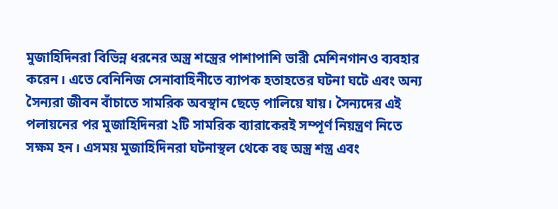মুজাহিদিনরা বিভিন্ন ধরনের অস্ত্র শস্ত্রের পাশাপাশি ভারী মেশিনগানও ব্যবহার করেন। এতে বেনিনিজ সেনাবাহিনীতে ব্যাপক হতাহতের ঘটনা ঘটে এবং অন্য সৈন্যরা জীবন বাঁচাতে সামরিক অবস্থান ছেড়ে পালিয়ে যায়। সৈন্যদের এই পলায়নের পর মুজাহিদিনরা ২টি সামরিক ব্যারাকেরই সম্পূর্ণ নিয়ন্ত্রণ নিতে সক্ষম হন। এসময় মুজাহিদিনরা ঘটনাস্থল থেকে বহু অস্ত্র শস্ত্র এবং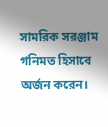সামরিক সরঞ্জাম গনিমত হিসাবে অর্জন করেন।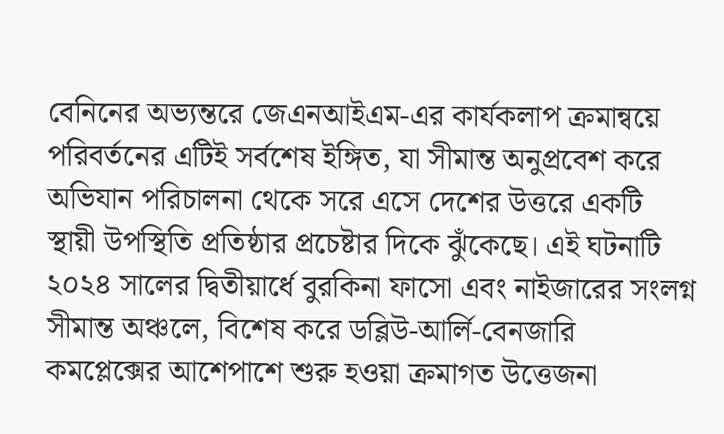বেনিনের অভ্যন্তরে জেএনআইএম-এর কার্যকলাপ ক্রমান্বয়ে পরিবর্তনের এটিই সর্বশেষ ইঙ্গিত, যা সীমান্ত অনুপ্রবেশ করে অভিযান পরিচালনা থেকে সরে এসে দেশের উত্তরে একটি স্থায়ী উপস্থিতি প্রতিষ্ঠার প্রচেষ্টার দিকে ঝুঁকেছে। এই ঘটনাটি ২০২৪ সালের দ্বিতীয়ার্ধে বুরকিনা ফাসো এবং নাইজারের সংলগ্ন সীমান্ত অঞ্চলে, বিশেষ করে ডব্লিউ-আর্লি-বেনজারি কমপ্লেক্সের আশেপাশে শুরু হওয়া ক্রমাগত উত্তেজনা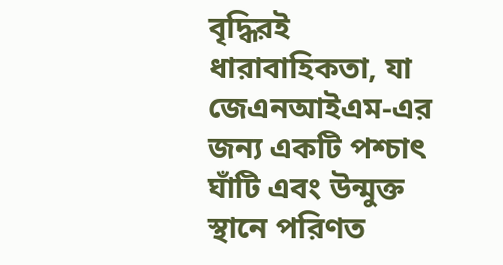বৃদ্ধিরই ধারাবাহিকতা, যা জেএনআইএম-এর জন্য একটি পশ্চাৎ ঘাঁটি এবং উন্মুক্ত স্থানে পরিণত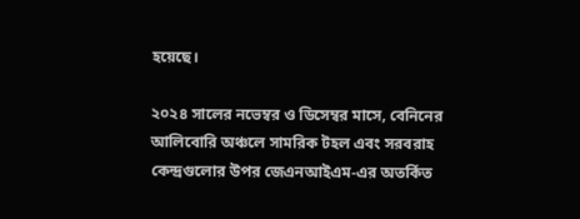হয়েছে।

২০২৪ সালের নভেম্বর ও ডিসেম্বর মাসে, বেনিনের আলিবোরি অঞ্চলে সামরিক টহল এবং সরবরাহ কেন্দ্রগুলোর উপর জেএনআইএম-এর অতর্কিত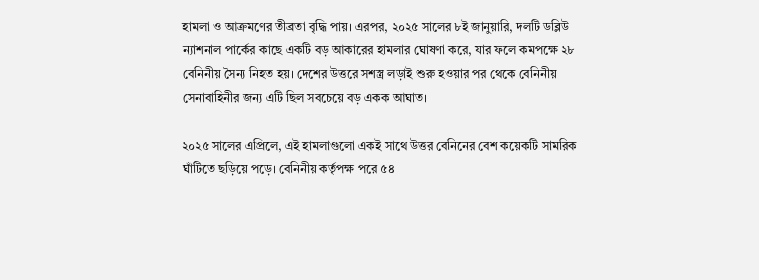হামলা ও আক্রমণের তীব্রতা বৃদ্ধি পায়। এরপর, ২০২৫ সালের ৮ই জানুয়ারি, দলটি ডব্লিউ ন্যাশনাল পার্কের কাছে একটি বড় আকারের হামলার ঘোষণা করে, যার ফলে কমপক্ষে ২৮ বেনিনীয় সৈন্য নিহত হয়। দেশের উত্তরে সশস্ত্র লড়াই শুরু হওয়ার পর থেকে বেনিনীয় সেনাবাহিনীর জন্য এটি ছিল সবচেয়ে বড় একক আঘাত।

২০২৫ সালের এপ্রিলে, এই হামলাগুলো একই সাথে উত্তর বেনিনের বেশ কয়েকটি সামরিক ঘাঁটিতে ছড়িয়ে পড়ে। বেনিনীয় কর্তৃপক্ষ পরে ৫৪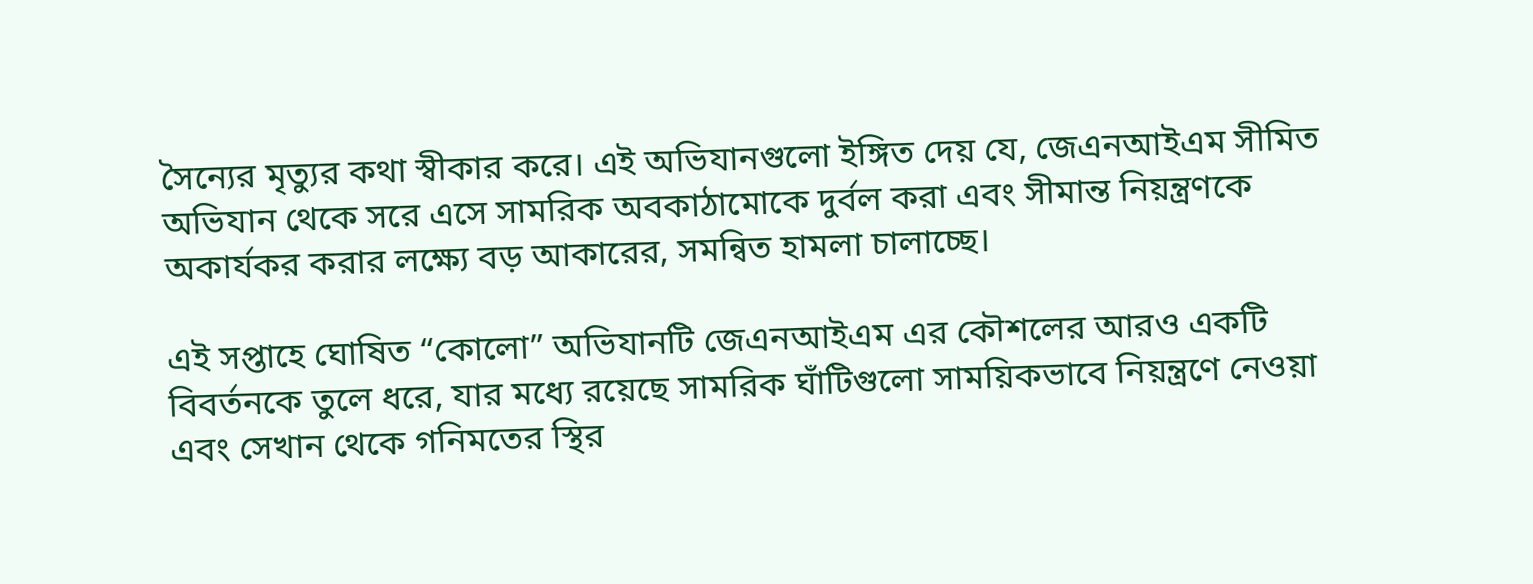সৈন্যের মৃত্যুর কথা স্বীকার করে। এই অভিযানগুলো ইঙ্গিত দেয় যে, জেএনআইএম সীমিত অভিযান থেকে সরে এসে সামরিক অবকাঠামোকে দুর্বল করা এবং সীমান্ত নিয়ন্ত্রণকে অকার্যকর করার লক্ষ্যে বড় আকারের, সমন্বিত হামলা চালাচ্ছে।

এই সপ্তাহে ঘোষিত “কোলো” অভিযানটি জেএনআইএম এর কৌশলের আরও একটি বিবর্তনকে তুলে ধরে, যার মধ্যে রয়েছে সামরিক ঘাঁটিগুলো সাময়িকভাবে নিয়ন্ত্রণে নেওয়া এবং সেখান থেকে গনিমতের স্থির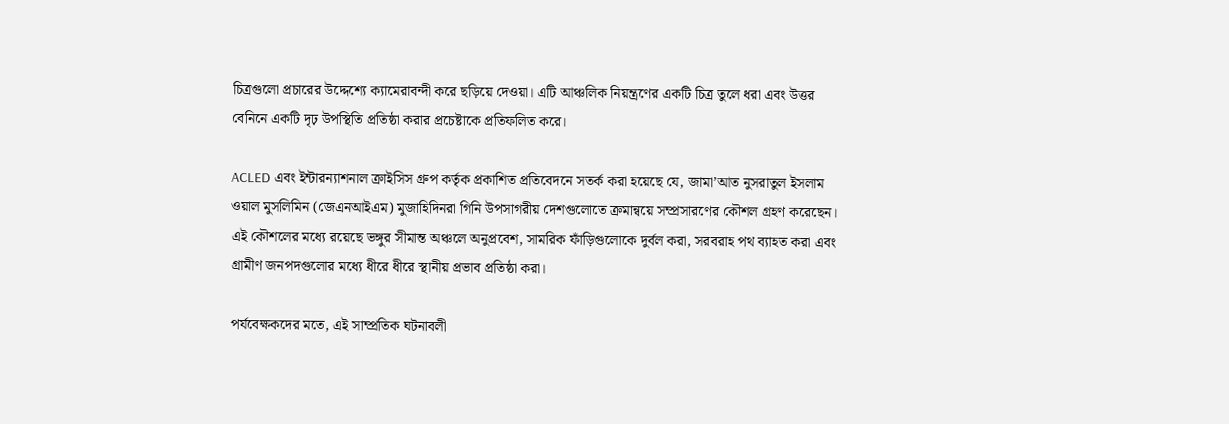চিত্রগুলো প্রচারের উদ্দেশ্যে ক্যামেরাবন্দী করে ছড়িয়ে দেওয়া। এটি আঞ্চলিক নিয়ন্ত্রণের একটি চিত্র তুলে ধরা এবং উত্তর বেনিনে একটি দৃঢ় উপস্থিতি প্রতিষ্ঠা করার প্রচেষ্টাকে প্রতিফলিত করে।

ACLED এবং ইন্টারন্যাশনাল ক্রাইসিস গ্রুপ কর্তৃক প্রকাশিত প্রতিবেদনে সতর্ক করা হয়েছে যে, জামা’আত নুসরাতুল ইসলাম ওয়াল মুসলিমিন (জেএনআইএম) মুজাহিদিনরা গিনি উপসাগরীয় দেশগুলোতে ক্রমান্বয়ে সম্প্রসারণের কৌশল গ্রহণ করেছেন। এই কৌশলের মধ্যে রয়েছে ভঙ্গুর সীমান্ত অঞ্চলে অনুপ্রবেশ, সামরিক ফাঁড়িগুলোকে দুর্বল করা, সরবরাহ পথ ব্যাহত করা এবং গ্রামীণ জনপদগুলোর মধ্যে ধীরে ধীরে স্থানীয় প্রভাব প্রতিষ্ঠা করা।

পর্যবেক্ষকদের মতে, এই সাম্প্রতিক ঘটনাবলী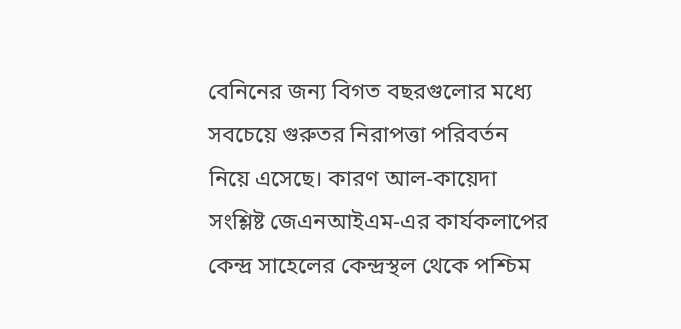বেনিনের জন্য বিগত বছরগুলোর মধ্যে সবচেয়ে গুরুতর নিরাপত্তা পরিবর্তন নিয়ে এসেছে। কারণ আল-কায়েদা সংশ্লিষ্ট জেএনআইএম-এর কার্যকলাপের কেন্দ্র সাহেলের কেন্দ্রস্থল থেকে পশ্চিম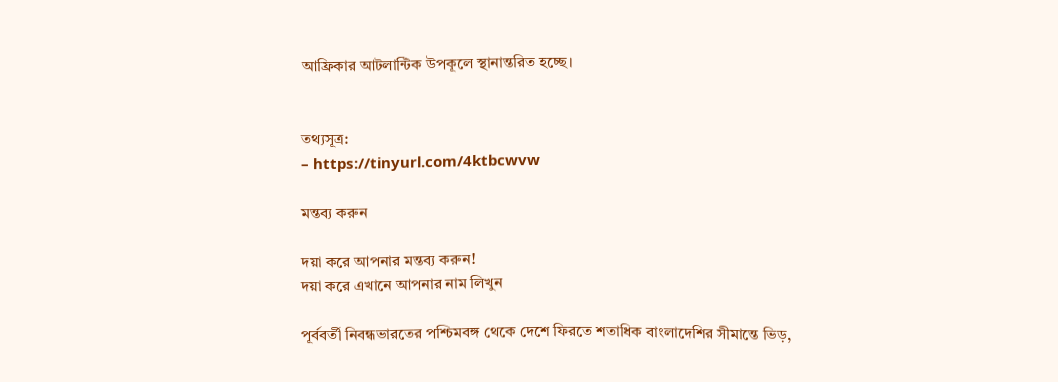আফ্রিকার আটলান্টিক উপকূলে স্থানান্তরিত হচ্ছে।


তথ্যসূত্র:
– https://tinyurl.com/4ktbcwvw

মন্তব্য করুন

দয়া করে আপনার মন্তব্য করুন!
দয়া করে এখানে আপনার নাম লিখুন

পূর্ববর্তী নিবন্ধভারতের পশ্চিমবঙ্গ থেকে দেশে ফিরতে শতাধিক বাংলাদেশির সীমান্তে ভিড়,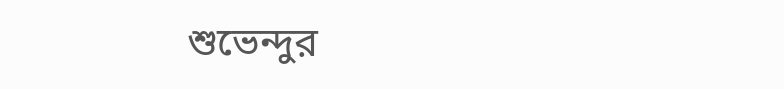শুভেন্দুর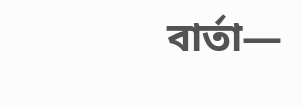বার্তা—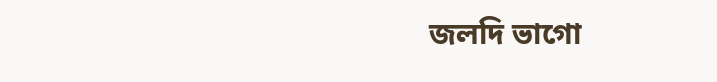জলদি ভাগো